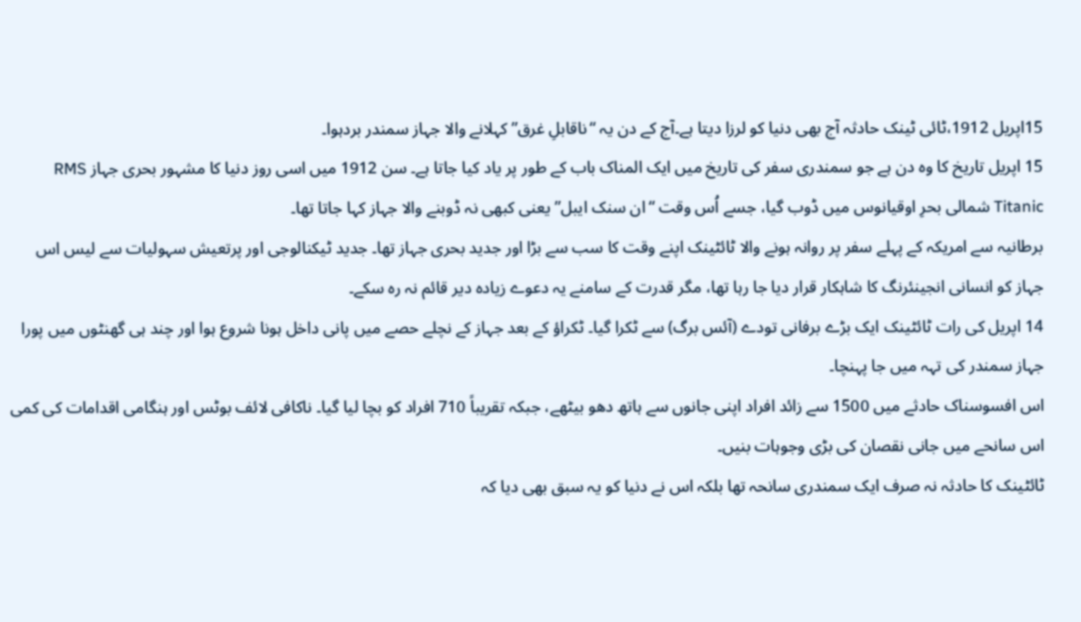15اپریل 1912،ٹائی ٹینک حادثہ آج بھی دنیا کو لرزا دیتا ہے۔آج کے دن یہ “ناقابلِ غرق” کہلانے والا جہاز سمندر بردہوا۔
15 اپریل تاریخ کا وہ دن ہے جو سمندری سفر کی تاریخ میں ایک المناک باب کے طور پر یاد کیا جاتا ہے۔ سن 1912 میں اسی روز دنیا کا مشہور بحری جہاز RMS Titanic شمالی بحرِ اوقیانوس میں ڈوب گیا، جسے اُس وقت “ان سنک ایبل” یعنی کبھی نہ ڈوبنے والا جہاز کہا جاتا تھا۔
برطانیہ سے امریکہ کے پہلے سفر پر روانہ ہونے والا ٹائٹینک اپنے وقت کا سب سے بڑا اور جدید بحری جہاز تھا۔ جدید ٹیکنالوجی اور پرتعیش سہولیات سے لیس اس جہاز کو انسانی انجینئرنگ کا شاہکار قرار دیا جا رہا تھا، مگر قدرت کے سامنے یہ دعوے زیادہ دیر قائم نہ رہ سکے۔
14 اپریل کی رات ٹائٹینک ایک بڑے برفانی تودے (آئس برگ) سے ٹکرا گیا۔ ٹکراؤ کے بعد جہاز کے نچلے حصے میں پانی داخل ہونا شروع ہوا اور چند ہی گھنٹوں میں پورا جہاز سمندر کی تہہ میں جا پہنچا۔
اس افسوسناک حادثے میں 1500 سے زائد افراد اپنی جانوں سے ہاتھ دھو بیٹھے، جبکہ تقریباً 710 افراد کو بچا لیا گیا۔ ناکافی لائف بوٹس اور ہنگامی اقدامات کی کمی اس سانحے میں جانی نقصان کی بڑی وجوہات بنیں۔
ٹائٹینک کا حادثہ نہ صرف ایک سمندری سانحہ تھا بلکہ اس نے دنیا کو یہ سبق بھی دیا کہ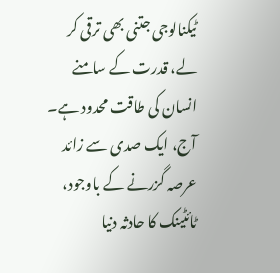ٹیکنالوجی جتنی بھی ترقی کر لے، قدرت کے سامنے انسان کی طاقت محدود ہے۔
آج، ایک صدی سے زائد عرصہ گزرنے کے باوجود، ٹائٹینک کا حادثہ دنیا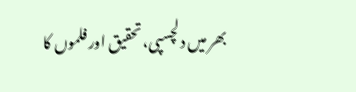بھر میں دلچسپی، تحقیق اور فلموں کا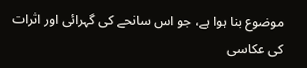موضوع بنا ہوا ہے، جو اس سانحے کی گہرائی اور اثرات کی عکاسی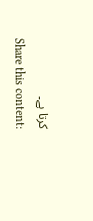کرتا ہے۔
Share this content: